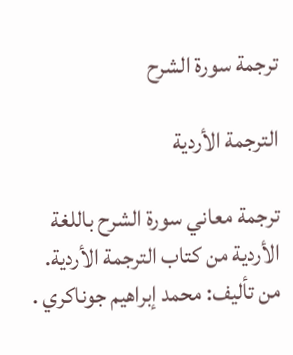ترجمة سورة الشرح

الترجمة الأردية

ترجمة معاني سورة الشرح باللغة الأردية من كتاب الترجمة الأردية.
من تأليف: محمد إبراهيم جوناكري .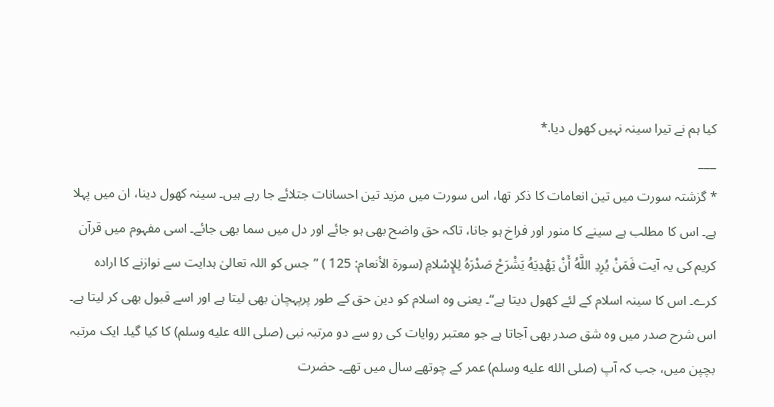کیا ہم نے تیرا سینہ نہیں کھول دیا.*
___
* گزشتہ سورت میں تین انعامات کا ذکر تھا، اس سورت میں مزید تین احسانات جتلائے جا رہے ہیں۔ سینہ کھول دینا، ان میں پہلا ہے۔ اس کا مطلب ہے سینے کا منور اور فراخ ہو جانا، تاکہ حق واضح بھی ہو جائے اور دل میں سما بھی جائے۔ اسی مفہوم میں قرآن کریم کی یہ آیت فَمَنْ يُرِدِ اللَّهُ أَنْ يَهْدِيَهُ يَشْرَحْ صَدْرَهُ لِلإِسْلامِ (سورة الأنعام: 125 ) ”جس کو اللہ تعالیٰ ہدایت سے نوازنے کا ارادہ کرے۔ اس کا سینہ اسلام کے لئے کھول دیتا ہے“۔ یعنی وہ اسلام کو دین حق کے طور پرپہچان بھی لیتا ہے اور اسے قبول بھی کر لیتا ہے۔ اس شرح صدر میں وہ شق صدر بھی آجاتا ہے جو معتبر روایات کی رو سے دو مرتبہ نبی (صلى الله عليه وسلم) کا کیا گیا۔ ایک مرتبہ بچپن میں، جب کہ آپ (صلى الله عليه وسلم) عمر کے چوتھے سال میں تھے۔ حضرت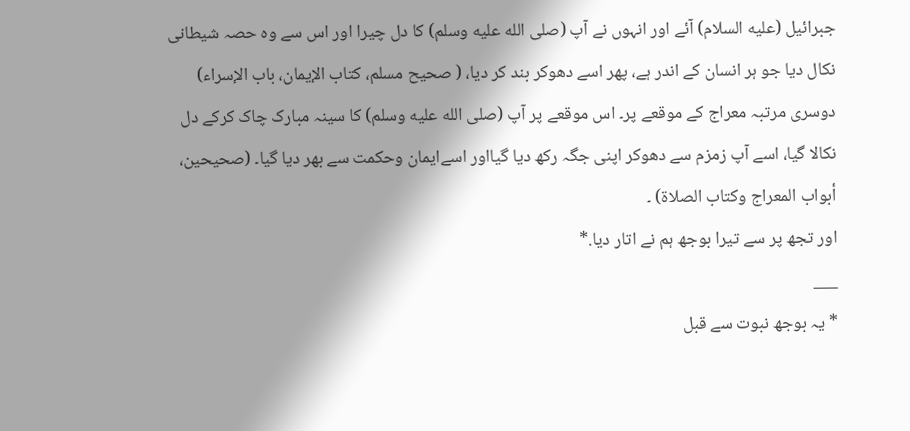جبرائیل (عليه السلام) آئے اور انہوں نے آپ (صلى الله عليه وسلم) کا دل چیرا اور اس سے وہ حصہ شیطانی نکال دیا جو ہر انسان کے اندر ہے، پھر اسے دھوکر بند کر دیا، ( صحيح مسلم، كتاب الإيمان، باب الإسراء) دوسری مرتبہ معراج کے موقعے پر۔ اس موقعے پر آپ (صلى الله عليه وسلم) کا سینہ مبارک چاک کرکے دل نکالا گیا، اسے آپ زمزم سے دھوکر اپنی جگہ رکھ دیا گیااور اسےایمان وحکمت سے بھر دیا گیا۔ (صحيحين، أبواب المعراج وكتاب الصلاة) ۔
اور تجھ پر سے تیرا بوجھ ہم نے اتار دیا.*
___
* یہ بوجھ نبوت سے قبل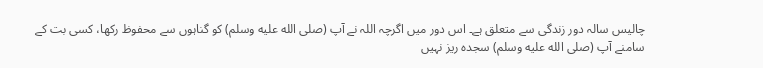چالیس سالہ دور زندگی سے متعلق ہے۔ اس دور میں اگرچہ اللہ نے آپ (صلى الله عليه وسلم) کو گناہوں سے محفوظ رکھا، کسی بت کے سامنے آپ (صلى الله عليه وسلم) سجدہ ریز نہیں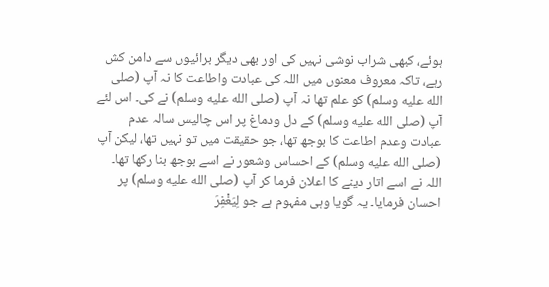ہوئے، کبھی شراب نوشی نہیں کی اور بھی دیگر برائیوں سے دامن کش رہے، تاکہ معروف معنوں میں اللہ کی عبادت واطاعت کا نہ آپ (صلى الله عليه وسلم) کو علم تھا نہ آپ (صلى الله عليه وسلم) نے کی۔ اس لئے آپ (صلى الله عليه وسلم) کے دل ودماغ پر اس چالیس سالہ عدم عبادت وعدم اطاعت کا بوجھ تھا، جو حقیقت میں تو نہیں تھا، لیکن آپ (صلى الله عليه وسلم) کے احساس وشعور نے اسے بوجھ بنا رکھا تھا۔ اللہ نے اسے اتار دینے کا اعلان فرما کر آپ (صلى الله عليه وسلم) پر احسان فرمایا۔ یہ گویا وہی مفہوم ہے جو لِيَغْفِرَ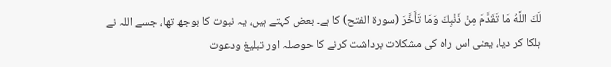لَكَ اللَّهُ مَا تَقَدَّمَ مِنْ ذَنْبِكَ وَمَا تَأَخَّرَ (سورة الفتح) کا ہے۔ بعض کہتے ہیں، یہ نبوت کا بوجھ تھا، جسے اللہ نے ہلکا کر دیا، یعنی اس راہ کی مشکلات برداشت کرنے کا حوصلہ اور تبلیغ ودعوت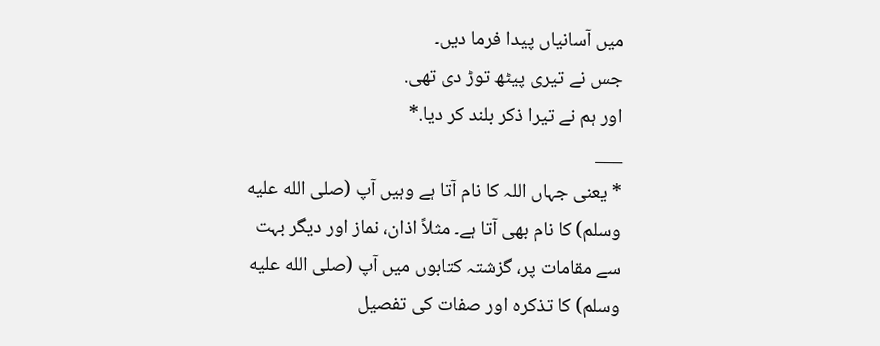میں آسانیاں پیدا فرما دیں۔
جس نے تیری پیٹھ توڑ دی تھی.
اور ہم نے تیرا ذکر بلند کر دیا.*
___
* یعنی جہاں اللہ کا نام آتا ہے وہیں آپ (صلى الله عليه وسلم) کا نام بھی آتا ہے۔ مثلاً اذان، نماز اور دیگر بہت سے مقامات پر، گزشتہ کتابوں میں آپ (صلى الله عليه وسلم) کا تذکرہ اور صفات کی تفصیل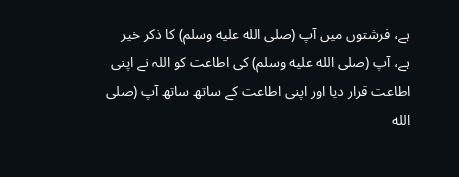ہے، فرشتوں میں آپ (صلى الله عليه وسلم) کا ذکر خیر ہے، آپ (صلى الله عليه وسلم) کی اطاعت کو اللہ نے اپنی اطاعت قرار دیا اور اپنی اطاعت کے ساتھ ساتھ آپ (صلى الله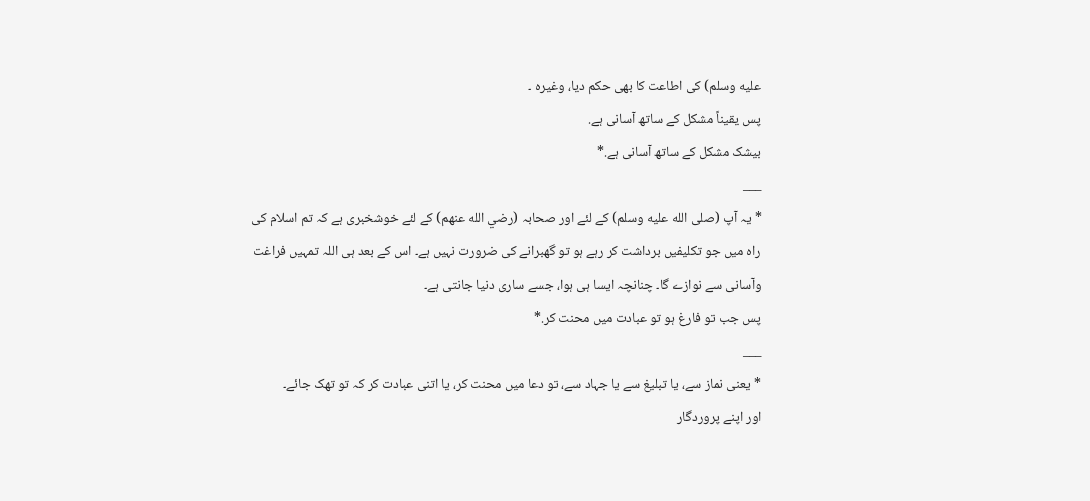عليه وسلم) کی اطاعت کا بھی حکم دیا، وغیرہ ۔
پس یقیناً مشکل کے ساتھ آسانی ہے.
بیشک مشکل کے ساتھ آسانی ہے.*
___
* یہ آپ (صلى الله عليه وسلم) کے لئے اور صحابہ (رضي الله عنهم) کے لئے خوشخبری ہے کہ تم اسلام کی راہ میں جو تکلیفیں برداشت کر رہے ہو تو گھبرانے کی ضرورت نہیں ہے۔ اس کے بعد ہی اللہ تمہیں فراغت وآسانی سے نوازے گا۔ چنانچہ ایسا ہی ہوا، جسے ساری دنیا جانتی ہے۔
پس جب تو فارغ ہو تو عبادت میں محنت کر.*
___
* یعنی نماز سے، یا تبلیغ سے یا جہاد سے، تو دعا میں محنت کر، یا اتنی عبادت کر کہ تو تھک جائے۔
اور اپنے پروردگار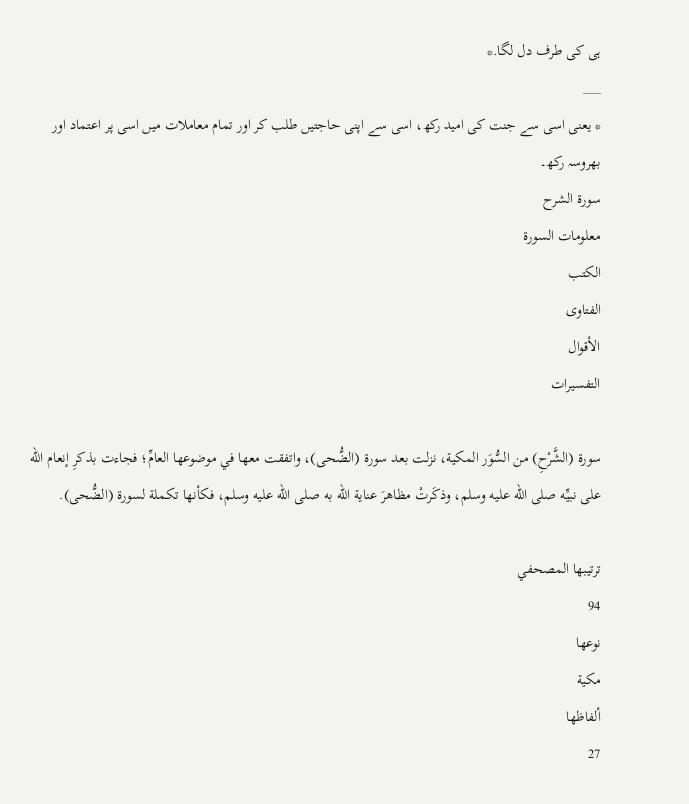ہی کی طرف دل لگا.*
___
* یعنی اسی سے جنت کی امید رکھ، اسی سے اپنی حاجتیں طلب کر اور تمام معاملات میں اسی پر اعتماد اور بھروسہ رکھ۔
سورة الشرح
معلومات السورة
الكتب
الفتاوى
الأقوال
التفسيرات

سورة (الشَّرْحِ) من السُّوَر المكية، نزلت بعد سورة (الضُّحى)، واتفقت معها في موضوعها العامِّ؛ فجاءت بذكرِ إنعام الله على نبيِّه صلى الله عليه وسلم، وذكَرتْ مظاهرَ عناية الله به صلى الله عليه وسلم، فكأنها تكملة لسورة (الضُّحى).

ترتيبها المصحفي
94
نوعها
مكية
ألفاظها
27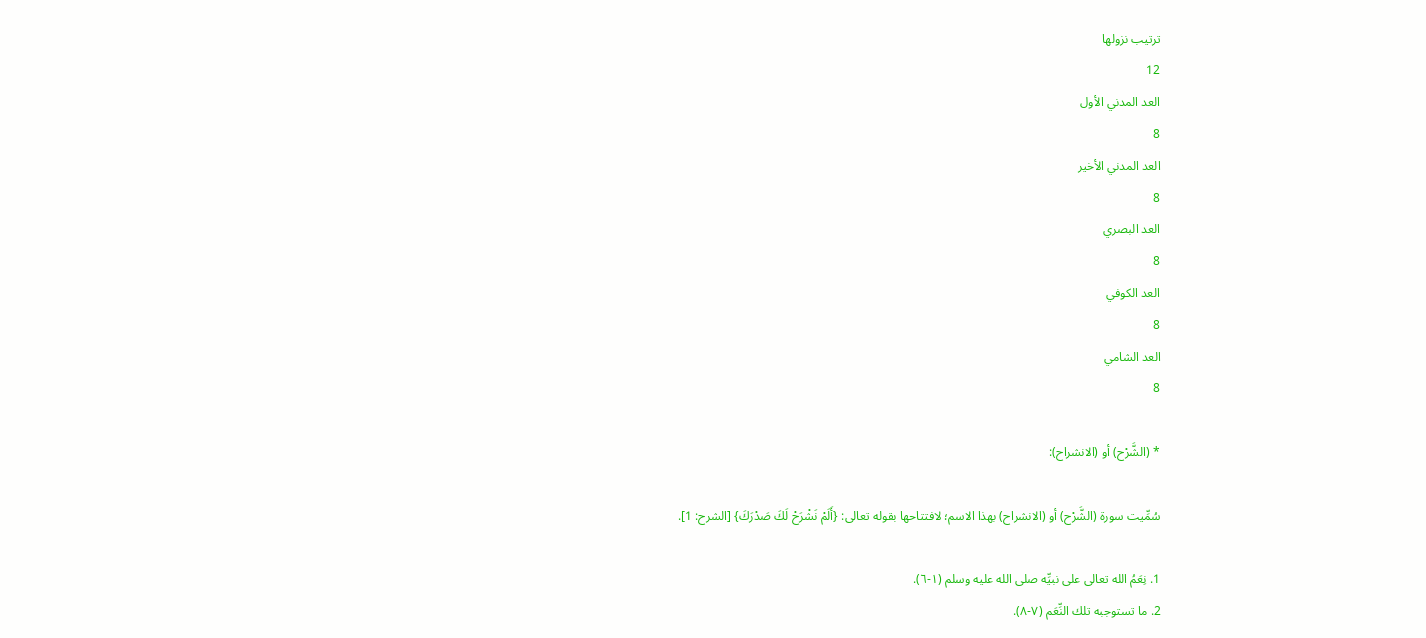ترتيب نزولها
12
العد المدني الأول
8
العد المدني الأخير
8
العد البصري
8
العد الكوفي
8
العد الشامي
8

* (الشَّرْح) أو (الانشراح):

سُمِّيت سورة (الشَّرْح) أو (الانشراح) بهذا الاسم؛ لافتتاحها بقوله تعالى: {أَلَمْ نَشْرَحْ لَكَ صَدْرَكَ} [الشرح: 1].

1. نِعَمُ الله تعالى على نبيِّه صلى الله عليه وسلم (١-٦).
2. ما تستوجبه تلك النِّعَم (٧-٨).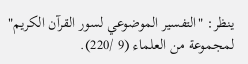ينظر: "التفسير الموضوعي لسور القرآن الكريم" لمجموعة من العلماء (9 /220).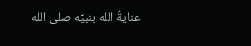عنايةُ الله بنبيِّه صلى الله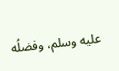عليه وسلم، وفضلُه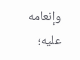وإنعامه عليه؛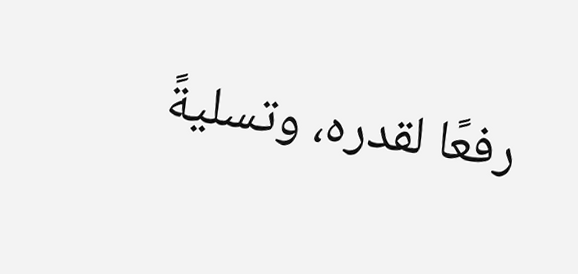رفعًا لقدره، وتسليةً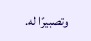وتصبيرًا له.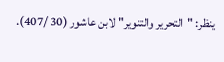ينظر: "التحرير والتنوير" لابن عاشور (30 /407).